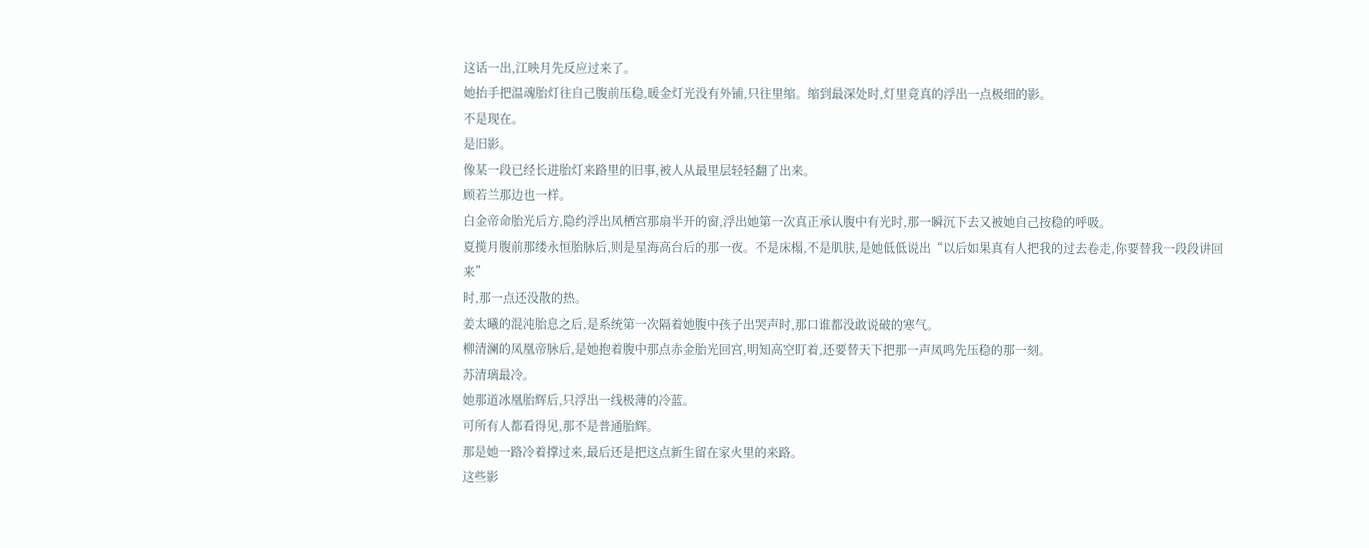这话一出,江映月先反应过来了。
她抬手把温魂胎灯往自己腹前压稳,暖金灯光没有外铺,只往里缩。缩到最深处时,灯里竟真的浮出一点极细的影。
不是现在。
是旧影。
像某一段已经长进胎灯来路里的旧事,被人从最里层轻轻翻了出来。
顾若兰那边也一样。
白金帝命胎光后方,隐约浮出凤栖宫那扇半开的窗,浮出她第一次真正承认腹中有光时,那一瞬沉下去又被她自己按稳的呼吸。
夏揽月腹前那缕永恒胎脉后,则是星海高台后的那一夜。不是床榻,不是肌肤,是她低低说出“以后如果真有人把我的过去卷走,你要替我一段段讲回来”
时,那一点还没散的热。
姜太曦的混沌胎息之后,是系统第一次隔着她腹中孩子出哭声时,那口谁都没敢说破的寒气。
柳清澜的凤凰帝脉后,是她抱着腹中那点赤金胎光回宫,明知高空盯着,还要替天下把那一声凤鸣先压稳的那一刻。
苏清璃最冷。
她那道冰凰胎辉后,只浮出一线极薄的冷蓝。
可所有人都看得见,那不是普通胎辉。
那是她一路冷着撑过来,最后还是把这点新生留在家火里的来路。
这些影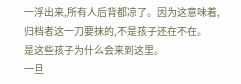一浮出来,所有人后背都凉了。因为这意味着,归档者这一刀要抹的,不是孩子还在不在。
是这些孩子为什么会来到这里。
一旦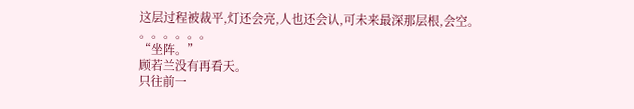这层过程被裁平,灯还会亮,人也还会认,可未来最深那层根,会空。
。。。。。。
“坐阵。”
顾若兰没有再看天。
只往前一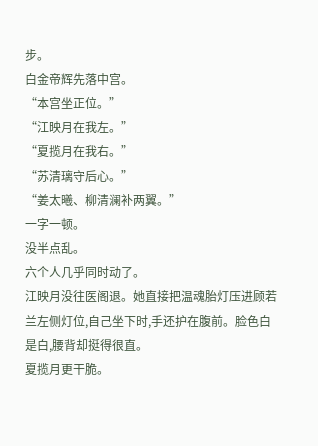步。
白金帝辉先落中宫。
“本宫坐正位。”
“江映月在我左。”
“夏揽月在我右。”
“苏清璃守后心。”
“姜太曦、柳清澜补两翼。”
一字一顿。
没半点乱。
六个人几乎同时动了。
江映月没往医阁退。她直接把温魂胎灯压进顾若兰左侧灯位,自己坐下时,手还护在腹前。脸色白是白,腰背却挺得很直。
夏揽月更干脆。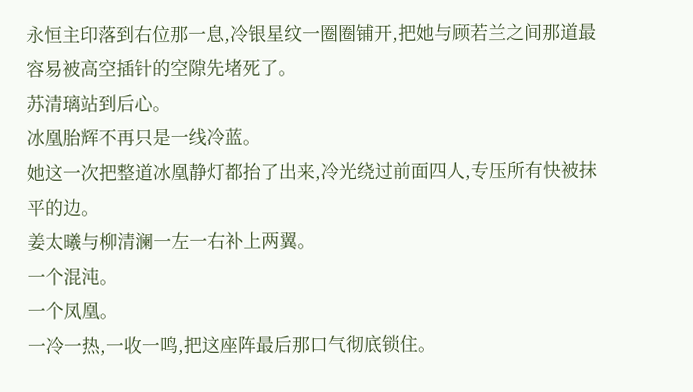永恒主印落到右位那一息,冷银星纹一圈圈铺开,把她与顾若兰之间那道最容易被高空插针的空隙先堵死了。
苏清璃站到后心。
冰凰胎辉不再只是一线冷蓝。
她这一次把整道冰凰静灯都抬了出来,冷光绕过前面四人,专压所有快被抹平的边。
姜太曦与柳清澜一左一右补上两翼。
一个混沌。
一个凤凰。
一冷一热,一收一鸣,把这座阵最后那口气彻底锁住。